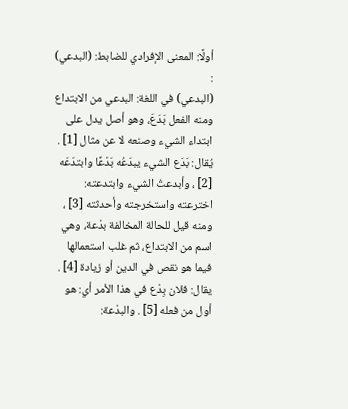أولًا: المعنى الإفرادي للضابط: (البدعي) :
(البدعي) في اللغة: البدعي من الابتداع ومنه الفعل بَدَعَ، وهو أصل يدل على ابتداء الشيء وصنعه لا عن مثال [1] . يُقال: بَدَع الشيء يبدَعُه بَدْعًا وابتدَعَه [2] ، وأبدعتُ الشيء وابتدعته: اخترعته واستخرجته وأحدثته [3] ، ومنه قيل للحالة المخالفة بدْعة، وهي اسم من الابتداع، ثم غلب استعمالها فيما هو نقص في الدين أو زيادة [4] . يقال: فلان بِدْع في هذا الأمر أي: هو أول من فعله [5] . والبدْعة: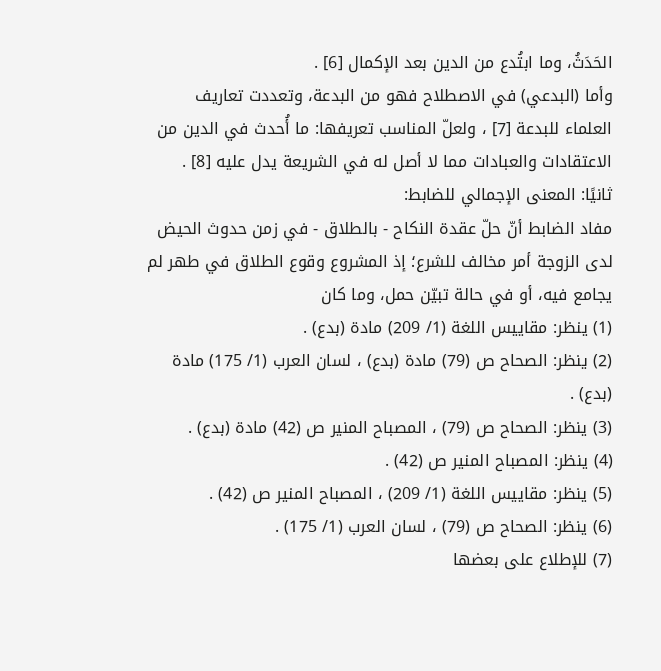الحَدَثُ، وما ابتُدع من الدين بعد الإكمال [6] .
وأما (البدعي) في الاصطلاح فهو من البدعة، وتعددت تعاريف العلماء للبدعة [7] ، ولعلّ المناسب تعريفها: ما أُحدث في الدين من الاعتقادات والعبادات مما لا أصل له في الشريعة يدل عليه [8] .
ثانيًا: المعنى الإجمالي للضابط:
مفاد الضابط أنّ حلّ عقدة النكاح - بالطلاق - في زمن حدوث الحيض لدى الزوجة أمر مخالف للشرع؛ إذ المشروع وقوع الطلاق في طهر لم يجامع فيه، أو في حالة تبيّن حمل، وما كان
(1) ينظر: مقاييس اللغة (1/ 209) مادة (بدع) .
(2) ينظر: الصحاح ص (79) مادة (بدع) ، لسان العرب (1/ 175) مادة (بدع) .
(3) ينظر: الصحاح ص (79) ، المصباح المنير ص (42) مادة (بدع) .
(4) ينظر: المصباح المنير ص (42) .
(5) ينظر: مقاييس اللغة (1/ 209) ، المصباح المنير ص (42) .
(6) ينظر: الصحاح ص (79) ، لسان العرب (1/ 175) .
(7) للإطلاع على بعضها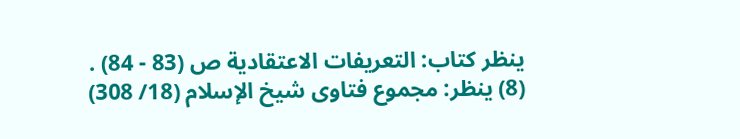ينظر كتاب: التعريفات الاعتقادية ص (83 - 84) .
(8) ينظر: مجموع فتاوى شيخ الإسلام (18/ 308)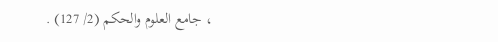، جامع العلوم والحكم (2/ 127) .